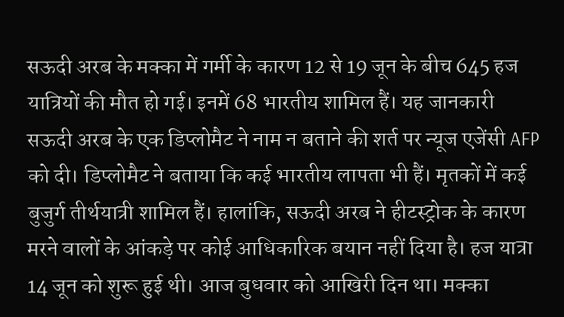सऊदी अरब के मक्का में गर्मी के कारण 12 से 19 जून के बीच 645 हज यात्रियों की मौत हो गई। इनमें 68 भारतीय शामिल हैं। यह जानकारी सऊदी अरब के एक डिप्लोमैट ने नाम न बताने की शर्त पर न्यूज एजेंसी AFP को दी। डिप्लोमैट ने बताया कि कई भारतीय लापता भी हैं। मृतकों में कई बुजुर्ग तीर्थयात्री शामिल हैं। हालांकि, सऊदी अरब ने हीटस्ट्रोक के कारण मरने वालों के आंकड़े पर कोई आधिकारिक बयान नहीं दिया है। हज यात्रा 14 जून को शुरू हुई थी। आज बुधवार को आखिरी दिन था। मक्का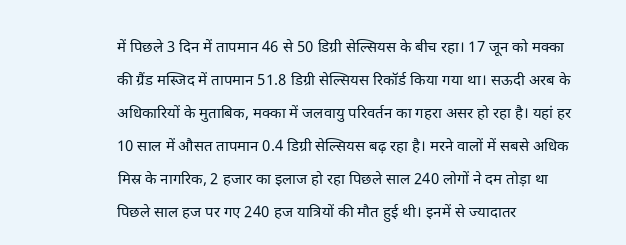में पिछले 3 दिन में तापमान 46 से 50 डिग्री सेल्सियस के बीच रहा। 17 जून को मक्का की ग्रैंड मस्जिद में तापमान 51.8 डिग्री सेल्सियस रिकॉर्ड किया गया था। सऊदी अरब के अधिकारियों के मुताबिक, मक्का में जलवायु परिवर्तन का गहरा असर हो रहा है। यहां हर 10 साल में औसत तापमान 0.4 डिग्री सेल्सियस बढ़ रहा है। मरने वालों में सबसे अधिक मिस्र के नागरिक, 2 हजार का इलाज हो रहा पिछले साल 240 लोगों ने दम तोड़ा था
पिछले साल हज पर गए 240 हज यात्रियों की मौत हुई थी। इनमें से ज्यादातर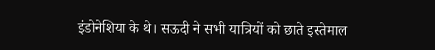इंडोनेशिया के थे। सऊदी ने सभी यात्रियों को छाते इस्तेमाल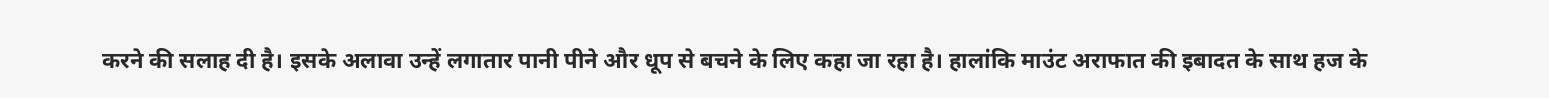करने की सलाह दी है। इसके अलावा उन्हें लगातार पानी पीने और धूप से बचने के लिए कहा जा रहा है। हालांकि माउंट अराफात की इबादत के साथ हज के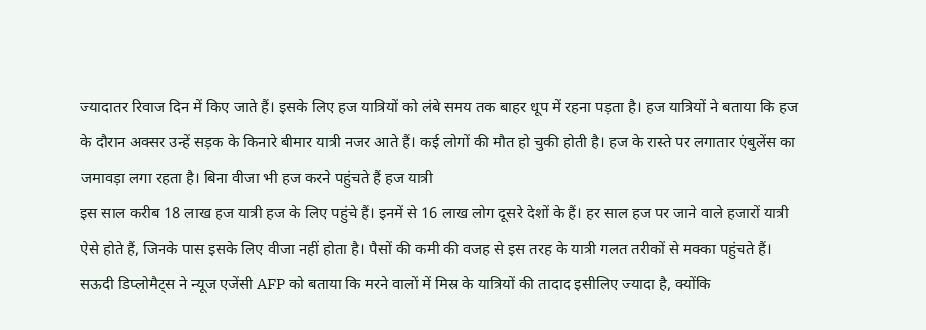ज्यादातर रिवाज दिन में किए जाते हैं। इसके लिए हज यात्रियों को लंबे समय तक बाहर धूप में रहना पड़ता है। हज यात्रियों ने बताया कि हज के दौरान अक्सर उन्हें सड़क के किनारे बीमार यात्री नजर आते हैं। कई लोगों की मौत हो चुकी होती है। हज के रास्ते पर लगातार एंबुलेंस का जमावड़ा लगा रहता है। बिना वीजा भी हज करने पहुंचते हैं हज यात्री
इस साल करीब 18 लाख हज यात्री हज के लिए पहुंचे हैं। इनमें से 16 लाख लोग दूसरे देशों के हैं। हर साल हज पर जाने वाले हजारों यात्री ऐसे होते हैं, जिनके पास इसके लिए वीजा नहीं होता है। पैसों की कमी की वजह से इस तरह के यात्री गलत तरीकों से मक्का पहुंचते हैं। सऊदी डिप्लोमैट्स ने न्यूज एजेंसी AFP को बताया कि मरने वालों में मिस्र के यात्रियों की तादाद इसीलिए ज्यादा है, क्योंकि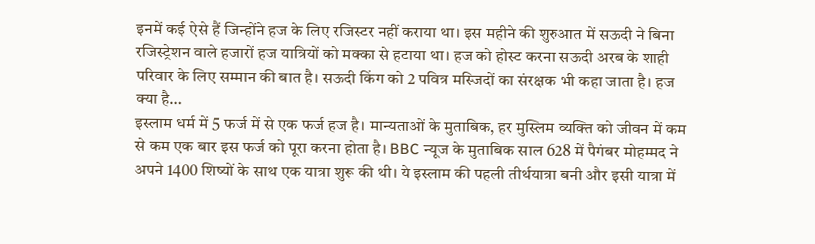इनमें कई ऐसे हैं जिन्होंने हज के लिए रजिस्टर नहीं कराया था। इस महीने की शुरुआत में सऊदी ने बिना रजिस्ट्रेशन वाले हजारों हज यात्रियों को मक्का से हटाया था। हज को होस्ट करना सऊदी अरब के शाही परिवार के लिए सम्मान की बात है। सऊदी किंग को 2 पवित्र मस्जिदों का संरक्षक भी कहा जाता है। हज क्या है…
इस्लाम धर्म में 5 फर्ज में से एक फर्ज हज है। मान्यताओं के मुताबिक, हर मुस्लिम व्यक्ति को जीवन में कम से कम एक बार इस फर्ज को पूरा करना होता है। BBC न्यूज के मुताबिक साल 628 में पैगंबर मोहम्मद ने अपने 1400 शिष्यों के साथ एक यात्रा शुरू की थी। ये इस्लाम की पहली तीर्थयात्रा बनी और इसी यात्रा में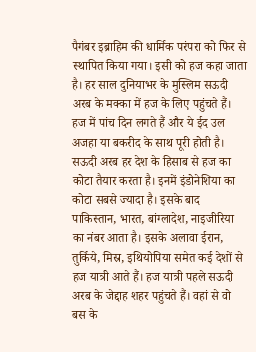पैगंबर इब्राहिम की धार्मिक परंपरा को फिर से स्थापित किया गया। इसी को हज कहा जाता है। हर साल दुनियाभर के मुस्लिम सऊदी अरब के मक्का में हज के लिए पहुंचते हैं। हज में पांच दिन लगते हैं और ये ईद उल अजहा या बकरीद के साथ पूरी होती है। सऊदी अरब हर देश के हिसाब से हज का कोटा तैयार करता है। इनमें इंडोनेशिया का कोटा सबसे ज्यादा है। इसके बाद पाकिस्तान, भारत, बांग्लादेश, नाइजीरिया का नंबर आता है। इसके अलावा ईरान, तुर्किये, मिस्र, इथियोपिया समेत कई देशों से हज यात्री आते हैं। हज यात्री पहले सऊदी अरब के जेद्दाह शहर पहुंचते हैं। वहां से वो बस के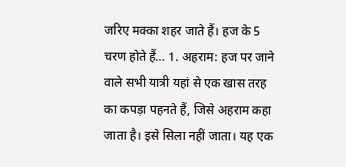जरिए मक्का शहर जाते हैं। हज के 5 चरण होते हैं… 1. अहराम: हज पर जाने वाले सभी यात्री यहां से एक खास तरह का कपड़ा पहनते हैं, जिसे अहराम कहा जाता है। इसे सिला नहीं जाता। यह एक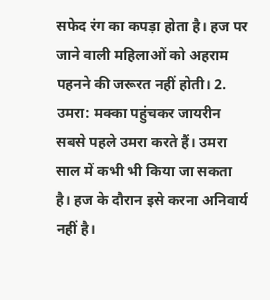सफेद रंग का कपड़ा होता है। हज पर जाने वाली महिलाओं को अहराम पहनने की जरूरत नहीं होती। 2. उमरा: मक्का पहुंचकर जायरीन सबसे पहले उमरा करते हैं। उमरा साल में कभी भी किया जा सकता है। हज के दौरान इसे करना अनिवार्य नहीं है।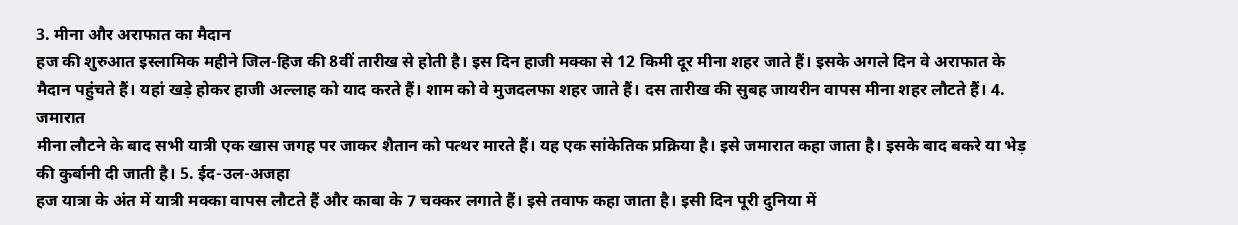3. मीना और अराफात का मैदान
हज की शुरुआत इस्लामिक महीने जिल-हिज की 8वीं तारीख से होती है। इस दिन हाजी मक्का से 12 किमी दूर मीना शहर जाते हैं। इसके अगले दिन वे अराफात के मैदान पहुंचते हैं। यहां खड़े होकर हाजी अल्लाह को याद करते हैं। शाम को वे मुजदलफा शहर जाते हैं। दस तारीख की सुबह जायरीन वापस मीना शहर लौटते हैं। 4. जमारात
मीना लौटने के बाद सभी यात्री एक खास जगह पर जाकर शैतान को पत्थर मारते हैं। यह एक सांकेतिक प्रक्रिया है। इसे जमारात कहा जाता है। इसके बाद बकरे या भेड़ की कुर्बानी दी जाती है। 5. ईद-उल-अजहा
हज यात्रा के अंत में यात्री मक्का वापस लौटते हैं और काबा के 7 चक्कर लगाते हैं। इसे तवाफ कहा जाता है। इसी दिन पूरी दुनिया में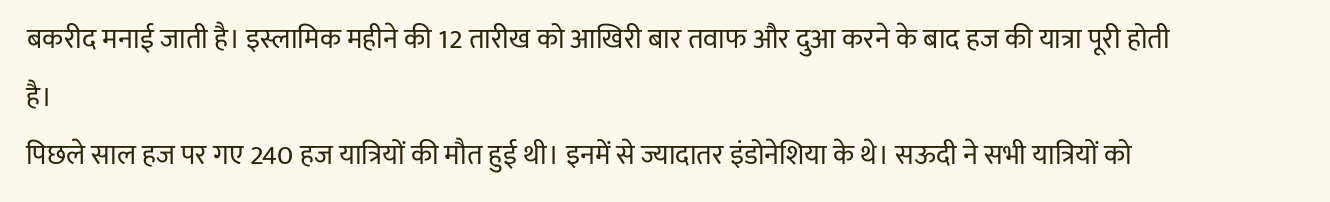बकरीद मनाई जाती है। इस्लामिक महीने की 12 तारीख को आखिरी बार तवाफ और दुआ करने के बाद हज की यात्रा पूरी होती है।
पिछले साल हज पर गए 240 हज यात्रियों की मौत हुई थी। इनमें से ज्यादातर इंडोनेशिया के थे। सऊदी ने सभी यात्रियों को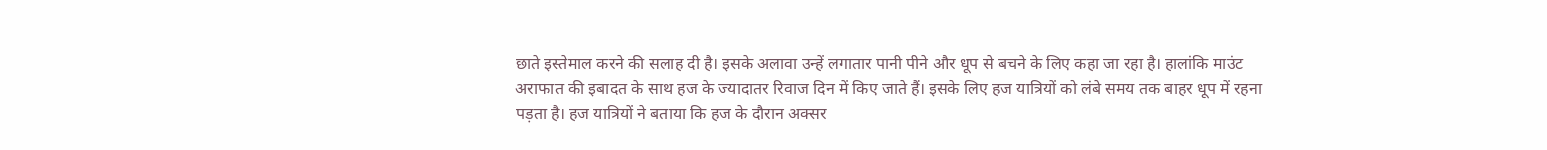छाते इस्तेमाल करने की सलाह दी है। इसके अलावा उन्हें लगातार पानी पीने और धूप से बचने के लिए कहा जा रहा है। हालांकि माउंट अराफात की इबादत के साथ हज के ज्यादातर रिवाज दिन में किए जाते हैं। इसके लिए हज यात्रियों को लंबे समय तक बाहर धूप में रहना पड़ता है। हज यात्रियों ने बताया कि हज के दौरान अक्सर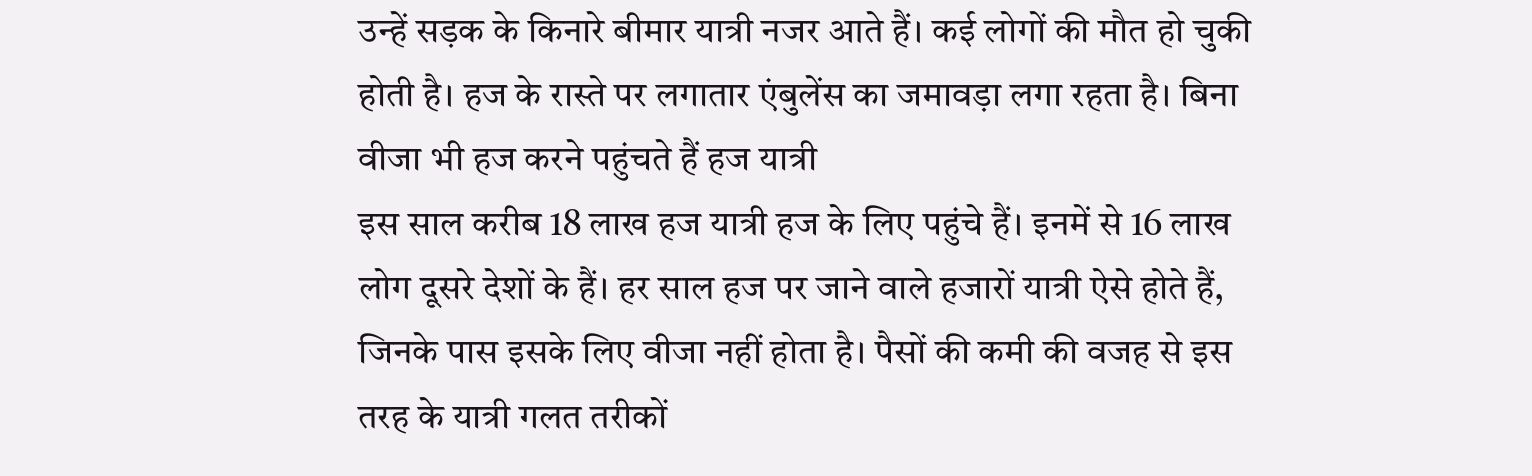उन्हें सड़क के किनारे बीमार यात्री नजर आते हैं। कई लोगों की मौत हो चुकी होती है। हज के रास्ते पर लगातार एंबुलेंस का जमावड़ा लगा रहता है। बिना वीजा भी हज करने पहुंचते हैं हज यात्री
इस साल करीब 18 लाख हज यात्री हज के लिए पहुंचे हैं। इनमें से 16 लाख लोग दूसरे देशों के हैं। हर साल हज पर जाने वाले हजारों यात्री ऐसे होते हैं, जिनके पास इसके लिए वीजा नहीं होता है। पैसों की कमी की वजह से इस तरह के यात्री गलत तरीकों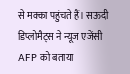से मक्का पहुंचते हैं। सऊदी डिप्लोमैट्स ने न्यूज एजेंसी AFP को बताया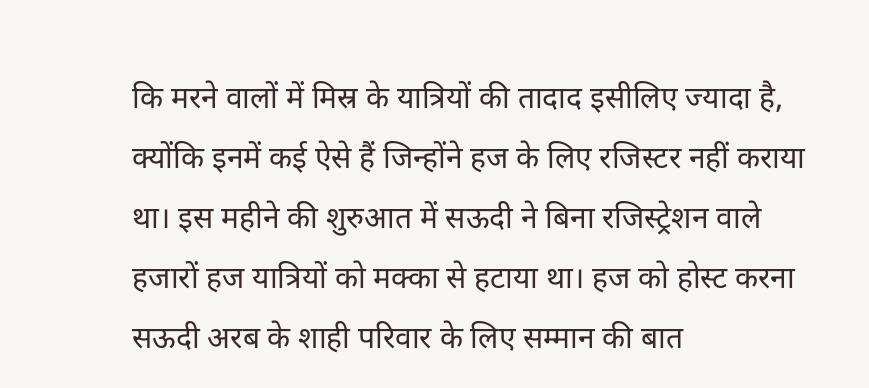कि मरने वालों में मिस्र के यात्रियों की तादाद इसीलिए ज्यादा है, क्योंकि इनमें कई ऐसे हैं जिन्होंने हज के लिए रजिस्टर नहीं कराया था। इस महीने की शुरुआत में सऊदी ने बिना रजिस्ट्रेशन वाले हजारों हज यात्रियों को मक्का से हटाया था। हज को होस्ट करना सऊदी अरब के शाही परिवार के लिए सम्मान की बात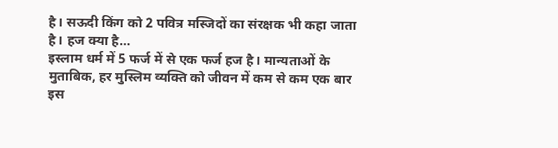है। सऊदी किंग को 2 पवित्र मस्जिदों का संरक्षक भी कहा जाता है। हज क्या है…
इस्लाम धर्म में 5 फर्ज में से एक फर्ज हज है। मान्यताओं के मुताबिक, हर मुस्लिम व्यक्ति को जीवन में कम से कम एक बार इस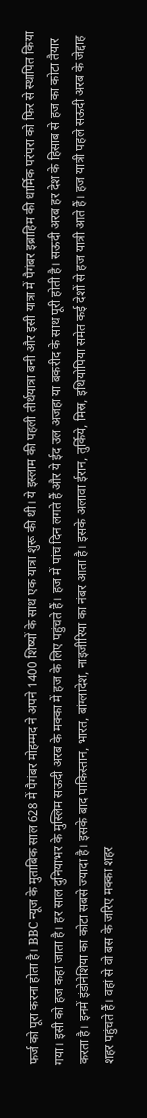फर्ज को पूरा करना होता है। BBC न्यूज के मुताबिक साल 628 में पैगंबर मोहम्मद ने अपने 1400 शिष्यों के साथ एक यात्रा शुरू की थी। ये इस्लाम की पहली तीर्थयात्रा बनी और इसी यात्रा में पैगंबर इब्राहिम की धार्मिक परंपरा को फिर से स्थापित किया गया। इसी को हज कहा जाता है। हर साल दुनियाभर के मुस्लिम सऊदी अरब के मक्का में हज के लिए पहुंचते हैं। हज में पांच दिन लगते हैं और ये ईद उल अजहा या बकरीद के साथ पूरी होती है। सऊदी अरब हर देश के हिसाब से हज का कोटा तैयार करता है। इनमें इंडोनेशिया का कोटा सबसे ज्यादा है। इसके बाद पाकिस्तान, भारत, बांग्लादेश, नाइजीरिया का नंबर आता है। इसके अलावा ईरान, तुर्किये, मिस्र, इथियोपिया समेत कई देशों से हज यात्री आते हैं। हज यात्री पहले सऊदी अरब के जेद्दाह शहर पहुंचते हैं। वहां से वो बस के जरिए मक्का शहर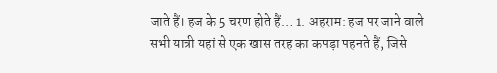जाते हैं। हज के 5 चरण होते हैं… 1. अहराम: हज पर जाने वाले सभी यात्री यहां से एक खास तरह का कपड़ा पहनते हैं, जिसे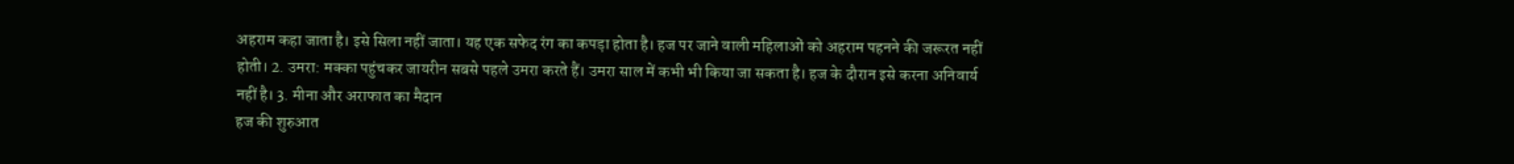अहराम कहा जाता है। इसे सिला नहीं जाता। यह एक सफेद रंग का कपड़ा होता है। हज पर जाने वाली महिलाओं को अहराम पहनने की जरूरत नहीं होती। 2. उमरा: मक्का पहुंचकर जायरीन सबसे पहले उमरा करते हैं। उमरा साल में कभी भी किया जा सकता है। हज के दौरान इसे करना अनिवार्य नहीं है। 3. मीना और अराफात का मैदान
हज की शुरुआत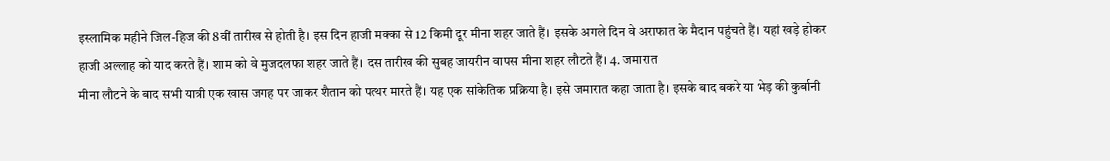इस्लामिक महीने जिल-हिज की 8वीं तारीख से होती है। इस दिन हाजी मक्का से 12 किमी दूर मीना शहर जाते हैं। इसके अगले दिन वे अराफात के मैदान पहुंचते हैं। यहां खड़े होकर हाजी अल्लाह को याद करते हैं। शाम को वे मुजदलफा शहर जाते हैं। दस तारीख की सुबह जायरीन वापस मीना शहर लौटते हैं। 4. जमारात
मीना लौटने के बाद सभी यात्री एक खास जगह पर जाकर शैतान को पत्थर मारते हैं। यह एक सांकेतिक प्रक्रिया है। इसे जमारात कहा जाता है। इसके बाद बकरे या भेड़ की कुर्बानी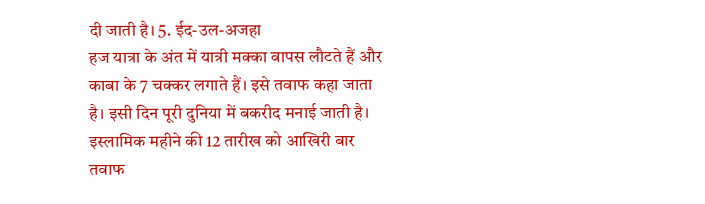दी जाती है। 5. ईद-उल-अजहा
हज यात्रा के अंत में यात्री मक्का वापस लौटते हैं और काबा के 7 चक्कर लगाते हैं। इसे तवाफ कहा जाता है। इसी दिन पूरी दुनिया में बकरीद मनाई जाती है। इस्लामिक महीने की 12 तारीख को आखिरी बार तवाफ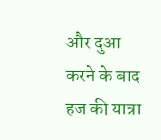और दुआ करने के बाद हज की यात्रा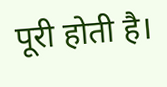पूरी होती है।